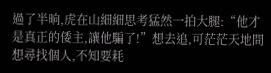過了半晌,虎在山細細思考猛然一拍大腿:“他才是真正的倭主,讓他騙了!”想去追,可茫茫天地間想尋找個人,不知要耗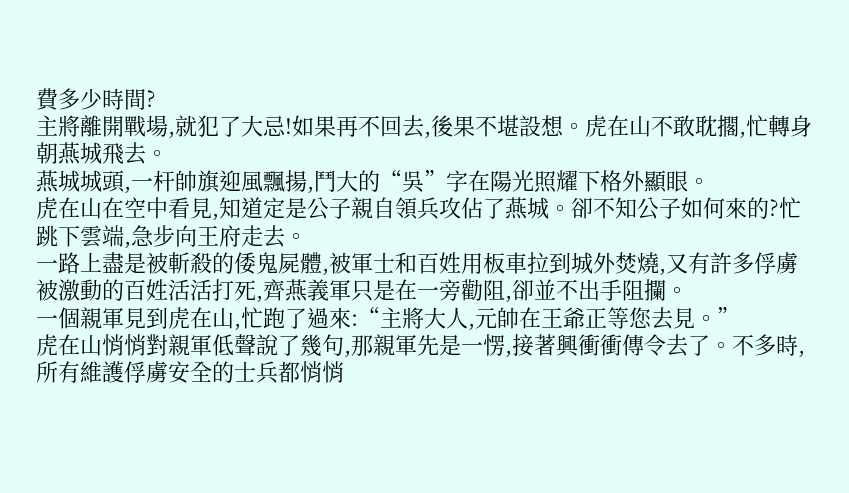費多少時間?
主將離開戰場,就犯了大忌!如果再不回去,後果不堪設想。虎在山不敢耽擱,忙轉身朝燕城飛去。
燕城城頭,一杆帥旗迎風飄揚,鬥大的“吳”字在陽光照耀下格外顯眼。
虎在山在空中看見,知道定是公子親自領兵攻佔了燕城。卻不知公子如何來的?忙跳下雲端,急步向王府走去。
一路上盡是被斬殺的倭鬼屍體,被軍士和百姓用板車拉到城外焚燒,又有許多俘虜被激動的百姓活活打死,齊燕義軍只是在一旁勸阻,卻並不出手阻攔。
一個親軍見到虎在山,忙跑了過來:“主將大人,元帥在王爺正等您去見。”
虎在山悄悄對親軍低聲說了幾句,那親軍先是一愣,接著興衝衝傳令去了。不多時,所有維護俘虜安全的士兵都悄悄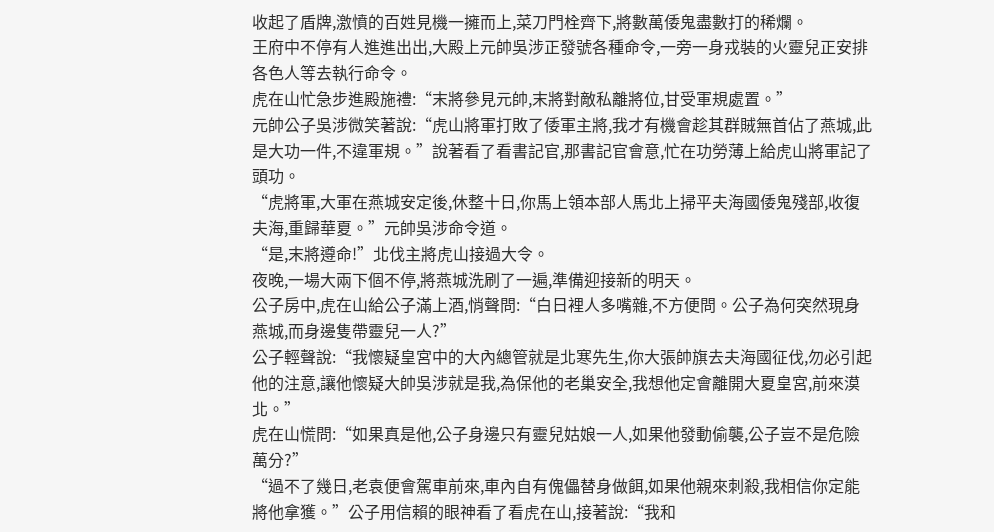收起了盾牌,激憤的百姓見機一擁而上,菜刀門栓齊下,將數萬倭鬼盡數打的稀爛。
王府中不停有人進進出出,大殿上元帥吳涉正發號各種命令,一旁一身戎裝的火靈兒正安排各色人等去執行命令。
虎在山忙急步進殿施禮:“末將參見元帥,末將對敵私離將位,甘受軍規處置。”
元帥公子吳涉微笑著說:“虎山將軍打敗了倭軍主將,我才有機會趁其群賊無首佔了燕城,此是大功一件,不違軍規。”說著看了看書記官,那書記官會意,忙在功勞薄上給虎山將軍記了頭功。
“虎將軍,大軍在燕城安定後,休整十日,你馬上領本部人馬北上掃平夫海國倭鬼殘部,收復夫海,重歸華夏。”元帥吳涉命令道。
“是,末將遵命!”北伐主將虎山接過大令。
夜晚,一場大兩下個不停,將燕城洗刷了一遍,準備迎接新的明天。
公子房中,虎在山給公子滿上酒,悄聲問:“白日裡人多嘴雜,不方便問。公子為何突然現身燕城,而身邊隻帶靈兒一人?”
公子輕聲說:“我懷疑皇宮中的大內總管就是北寒先生,你大張帥旗去夫海國征伐,勿必引起他的注意,讓他懷疑大帥吳涉就是我,為保他的老巢安全,我想他定會離開大夏皇宮,前來漠北。”
虎在山慌問:“如果真是他,公子身邊只有靈兒姑娘一人,如果他發動偷襲,公子豈不是危險萬分?”
“過不了幾日,老袁便會駕車前來,車內自有傀儡替身做餌,如果他親來刺殺,我相信你定能將他拿獲。”公子用信賴的眼神看了看虎在山,接著說:“我和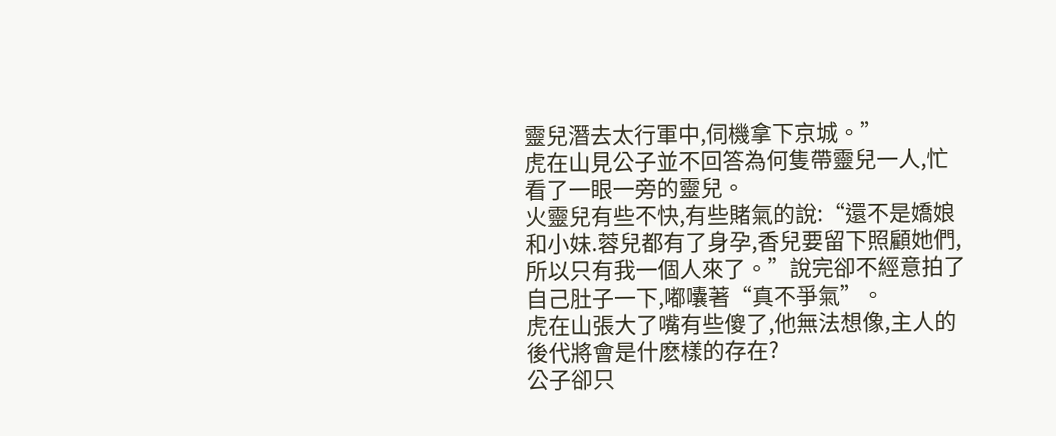靈兒潛去太行軍中,伺機拿下京城。”
虎在山見公子並不回答為何隻帶靈兒一人,忙看了一眼一旁的靈兒。
火靈兒有些不快,有些賭氣的說:“還不是嬌娘和小妹.蓉兒都有了身孕,香兒要留下照顧她們,所以只有我一個人來了。”說完卻不經意拍了自己肚子一下,嘟囔著“真不爭氣”。
虎在山張大了嘴有些傻了,他無法想像,主人的後代將會是什麽樣的存在?
公子卻只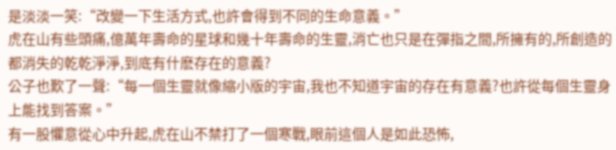是淡淡一笑:“改變一下生活方式,也許會得到不同的生命意義。”
虎在山有些頭痛,億萬年壽命的星球和幾十年壽命的生靈,消亡也只是在彈指之間,所擁有的,所創造的都消失的乾乾淨淨,到底有什麽存在的意義?
公子也歎了一聲:“每一個生靈就像縮小版的宇宙,我也不知道宇宙的存在有意義?也許從每個生靈身上能找到答案。”
有一股懼意從心中升起,虎在山不禁打了一個寒戰,眼前這個人是如此恐怖,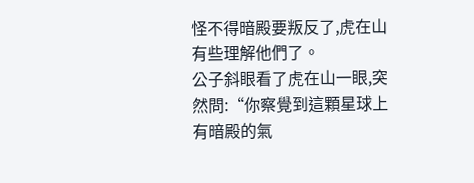怪不得暗殿要叛反了,虎在山有些理解他們了。
公子斜眼看了虎在山一眼,突然問:“你察覺到這顆星球上有暗殿的氣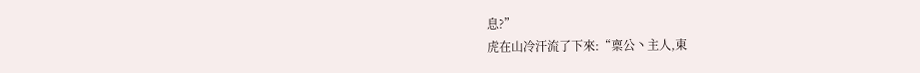息?”
虎在山冷汗流了下來:“稟公丶主人,東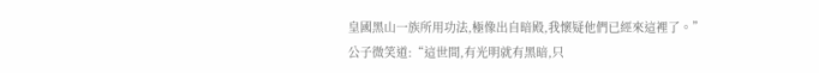皇國黑山一族所用功法,極像出自暗殿,我懷疑他們已經來這裡了。”
公子微笑道:“這世間,有光明就有黑暗,只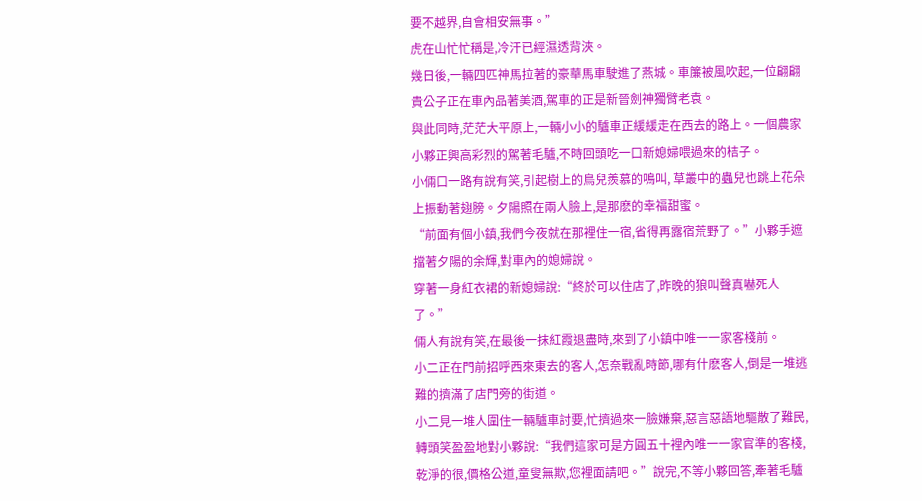要不越界,自會相安無事。”
虎在山忙忙稱是,冷汗已經濕透背浹。
幾日後,一輛四匹神馬拉著的豪華馬車駛進了燕城。車簾被風吹起,一位翩翩貴公子正在車內品著美酒,駕車的正是新晉劍神獨臂老袁。
與此同時,茫茫大平原上,一輛小小的驢車正緩緩走在西去的路上。一個農家小夥正興高彩烈的駕著毛驢,不時回頭吃一口新媳婦喂過來的桔子。
小倆口一路有說有笑,引起樹上的鳥兒羨慕的鳴叫, 草叢中的蟲兒也跳上花朵上振動著翅膀。夕陽照在兩人臉上,是那麽的幸福甜蜜。
“前面有個小鎮,我們今夜就在那裡住一宿,省得再露宿荒野了。”小夥手遮擋著夕陽的余輝,對車內的媳婦說。
穿著一身紅衣裙的新媳婦說:“終於可以住店了,昨晚的狼叫聲真嚇死人了。”
倆人有說有笑,在最後一抹紅霞退盡時,來到了小鎮中唯一一家客棧前。
小二正在門前招呼西來東去的客人,怎奈戰亂時節,哪有什麽客人,倒是一堆逃難的擠滿了店門旁的街道。
小二見一堆人圍住一輛驢車討要,忙擠過來一臉嫌棄,惡言惡語地驅散了難民,轉頭笑盈盈地對小夥說:“我們這家可是方圓五十裡內唯一一家官準的客棧,乾淨的很,價格公道,童叟無欺,您裡面請吧。”說完,不等小夥回答,牽著毛驢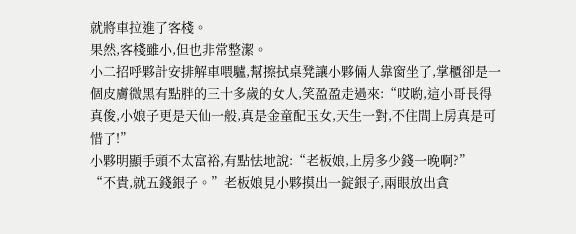就將車拉進了客棧。
果然,客棧雖小,但也非常整潔。
小二招呼夥計安排解車喂驢,幫擦拭桌凳讓小夥倆人靠窗坐了,掌櫃卻是一個皮膚微黑有點胖的三十多歲的女人,笑盈盈走過來:“哎喲,這小哥長得真俊,小娘子更是天仙一般,真是金童配玉女,天生一對,不住間上房真是可惜了!”
小夥明顯手頭不太富裕,有點怯地說:“老板娘,上房多少錢一晚啊?”
“不貴,就五錢銀子。”老板娘見小夥摸出一錠銀子,兩眼放出貪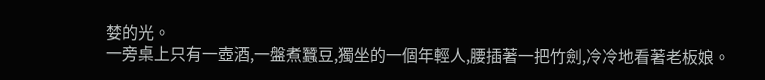婪的光。
一旁桌上只有一壺酒,一盤煮蠶豆,獨坐的一個年輕人,腰插著一把竹劍,冷冷地看著老板娘。